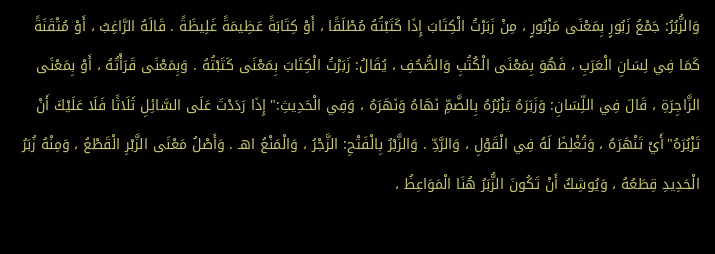وَالزُّبُرُ: جَمْعُ زَبُورٍ بِمَعْنَى مَزْبُورٍ ، مِنْ زَبَرْتُ الْكِتَابَ إِذَا كَتَبْتُهُ مُطْلَقًا ، أَوْ كِتَابَةً عَظِيمَةً غَلِيظَةً . قَالَهُ الرَّاغِبُ ، أَوْ مُتْقَنَةً كَمَا فِي لِسَانِ الْعَرَبِ ، فَهُوَ بِمَعْنَى الْكُتُبِ وَالصُّحُفِ ، يُقَالُ: زَبَرْتُ الْكِتَابَ بِمَعْنَى كَتَبْتُهُ . وَبِمَعْنَى قَرَأْتُهُ ، أَوْ بِمَعْنَى الزَّاجِرَةِ ، قَالَ فِي اللِّسَانِ: وَزَبَرَهُ يَزْبُرُهُ بِالضَّمِّ نَهَاهُ وَنَهَرَهُ ، وَفِي الْحَدِيثِ:"إِذَا رَدَدْتَ عَلَى السَّائِلِ ثَلَاثًا فَلَا عَلَيْكَ أَنْ تَزْبُرَهُ"أَيْ تَنْهَرَهُ ، وَتُغْلِظَ لَهُ فِي الْقَوْلِ ، وَالرَّدِّ . وَالزَّبْرُ بِالْفَتْحِ: الزَّجْرُ ، وَالْمَنْعُ اهـ . وَأَصْلُ مَعْنَى الزَّبْرِ الْقَطْعُ ، وَمِنْهُ زُبَرُ الْحَدِيدِ قِطَعُهُ ، وَيُوشِكُ أَنْ تَكُونَ الزُّبَرُ هُنَا الْمَوَاعِظُ ،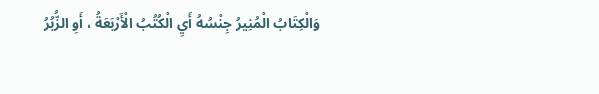وَالْكِتَابُ الْمُنِيرُ جِنْسُهُ أَيِ الْكُتُبُ الْأَرْبَعَةُ ، أَوِ الزُّبُرُ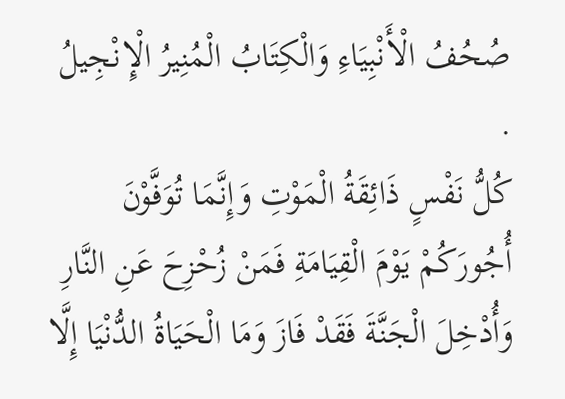صُحُفُ الْأَنْبِيَاءِ وَالْكِتَابُ الْمُنِيرُ الْإِنْجِيلُ .
كُلُّ نَفْسٍ ذَائِقَةُ الْمَوْتِ وَإِنَّمَا تُوَفَّوْنَ أُجُورَكُمْ يَوْمَ الْقِيَامَةِ فَمَنْ زُحْزِحَ عَنِ النَّارِ وَأُدْخِلَ الْجَنَّةَ فَقَدْ فَازَ وَمَا الْحَيَاةُ الدُّنْيَا إِلَّا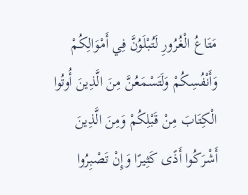مَتَاعُ الْغُرُورِ لَتُبْلَوُنَّ فِي أَمْوَالِكُمْ وَأَنْفُسِكُمْ وَلَتَسْمَعُنَّ مِنَ الَّذِينَ أُوتُوا الْكِتَابَ مِنْ قَبْلِكُمْ وَمِنَ الَّذِينَ أَشْرَكُوا أَذًى كَثِيرًا وَإِنْ تَصْبِرُوا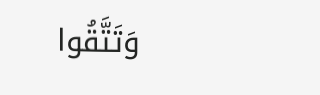وَتَتَّقُوا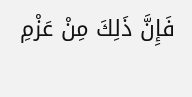فَإِنَّ ذَلِكَ مِنْ عَزْمِ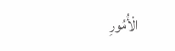الْأُمُورِ